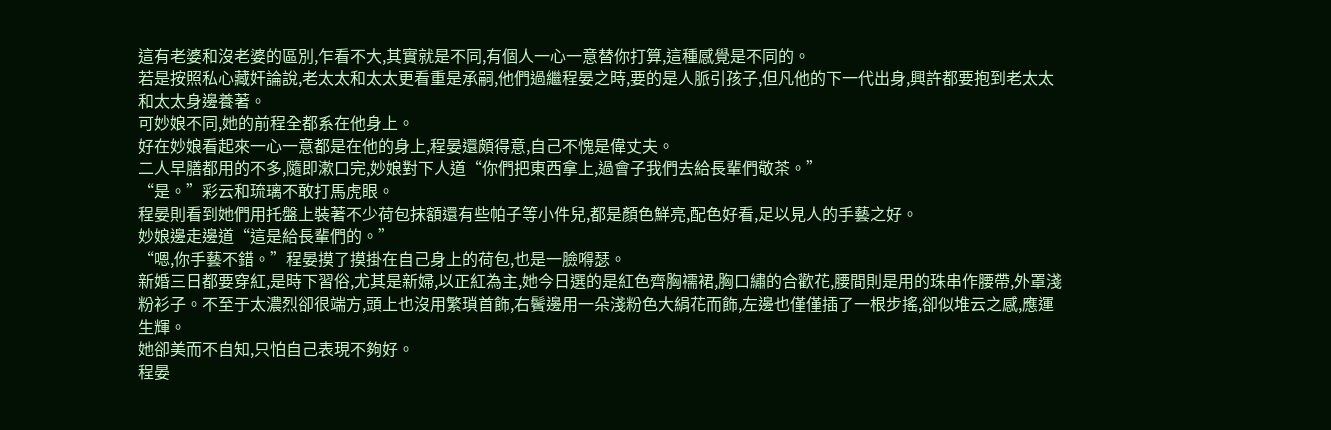這有老婆和沒老婆的區別,乍看不大,其實就是不同,有個人一心一意替你打算,這種感覺是不同的。
若是按照私心藏奸論說,老太太和太太更看重是承嗣,他們過繼程晏之時,要的是人脈引孩子,但凡他的下一代出身,興許都要抱到老太太和太太身邊養著。
可妙娘不同,她的前程全都系在他身上。
好在妙娘看起來一心一意都是在他的身上,程晏還頗得意,自己不愧是偉丈夫。
二人早膳都用的不多,隨即漱口完,妙娘對下人道“你們把東西拿上,過會子我們去給長輩們敬茶。”
“是。”彩云和琉璃不敢打馬虎眼。
程晏則看到她們用托盤上裝著不少荷包抹額還有些帕子等小件兒,都是顏色鮮亮,配色好看,足以見人的手藝之好。
妙娘邊走邊道“這是給長輩們的。”
“嗯,你手藝不錯。”程晏摸了摸掛在自己身上的荷包,也是一臉嘚瑟。
新婚三日都要穿紅,是時下習俗,尤其是新婦,以正紅為主,她今日選的是紅色齊胸襦裙,胸口繡的合歡花,腰間則是用的珠串作腰帶,外罩淺粉衫子。不至于太濃烈卻很端方,頭上也沒用繁瑣首飾,右鬢邊用一朵淺粉色大絹花而飾,左邊也僅僅插了一根步搖,卻似堆云之感,應運生輝。
她卻美而不自知,只怕自己表現不夠好。
程晏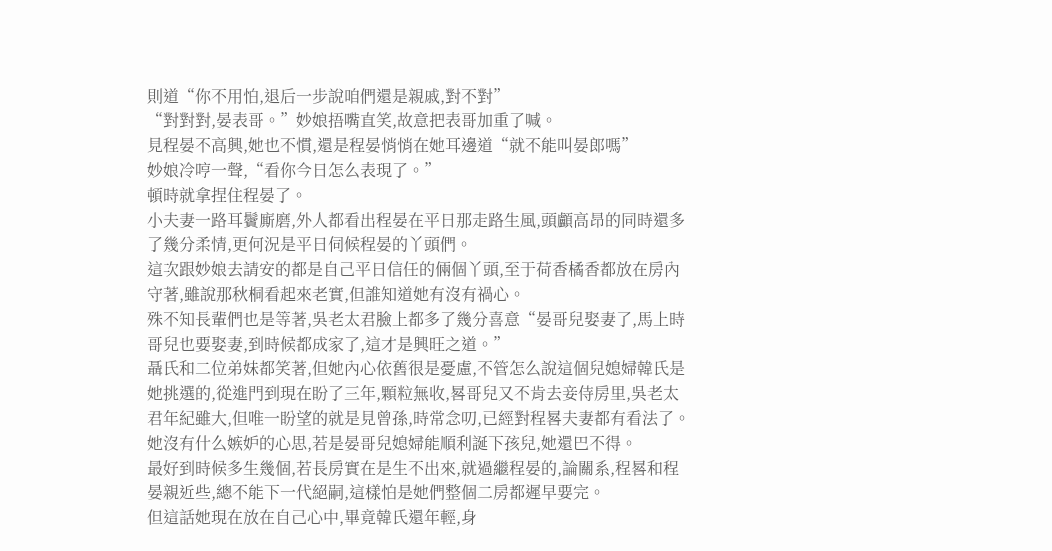則道“你不用怕,退后一步說咱們還是親戚,對不對”
“對對對,晏表哥。”妙娘捂嘴直笑,故意把表哥加重了喊。
見程晏不高興,她也不慣,還是程晏悄悄在她耳邊道“就不能叫晏郎嗎”
妙娘冷哼一聲,“看你今日怎么表現了。”
頓時就拿捏住程晏了。
小夫妻一路耳鬢廝磨,外人都看出程晏在平日那走路生風,頭顱高昂的同時還多了幾分柔情,更何況是平日伺候程晏的丫頭們。
這次跟妙娘去請安的都是自己平日信任的倆個丫頭,至于荷香橘香都放在房內守著,雖說那秋桐看起來老實,但誰知道她有沒有禍心。
殊不知長輩們也是等著,吳老太君臉上都多了幾分喜意“晏哥兒娶妻了,馬上時哥兒也要娶妻,到時候都成家了,這才是興旺之道。”
聶氏和二位弟妹都笑著,但她內心依舊很是憂慮,不管怎么說這個兒媳婦韓氏是她挑選的,從進門到現在盼了三年,顆粒無收,晷哥兒又不肯去妾侍房里,吳老太君年紀雖大,但唯一盼望的就是見曾孫,時常念叨,已經對程晷夫妻都有看法了。
她沒有什么嫉妒的心思,若是晏哥兒媳婦能順利誕下孩兒,她還巴不得。
最好到時候多生幾個,若長房實在是生不出來,就過繼程晏的,論關系,程晷和程晏親近些,總不能下一代絕嗣,這樣怕是她們整個二房都遲早要完。
但這話她現在放在自己心中,畢竟韓氏還年輕,身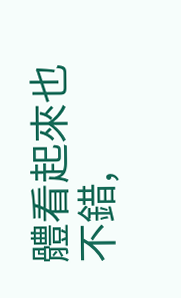體看起來也不錯,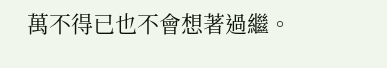萬不得已也不會想著過繼。